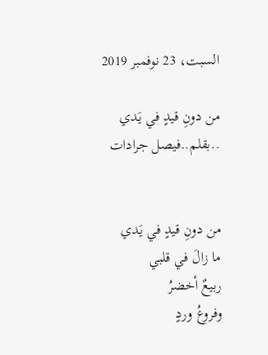السبت، 23 نوفمبر 2019

من دونِ قيدٍ في يَدي ..بقلم..فيصل جرادات


من دونِ قيدٍ في يَدي
ما زالَ في قلبي
ربيعٌ أخضرُ
وفروعُ وردٍ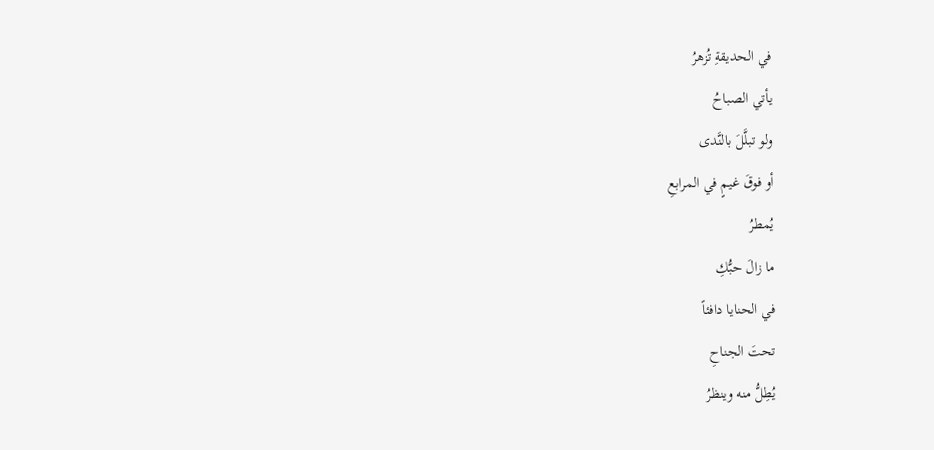في الحديقةِ تُزهرُ
يأتي الصباحُ
ولو تبلَّلَ بالنَّدى
أو فوقَ غيمٍ في المرابعِ
يُمطرُ
ما زالَ حبُّكِ
في الحنايا دافئاً
تحتَ الجناحِ
يُطِلُّ منه وينظرُ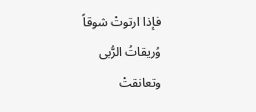فإذا ارتوتْ شوقاً
وُريقاتُ الرُّبى
وتعانقتْ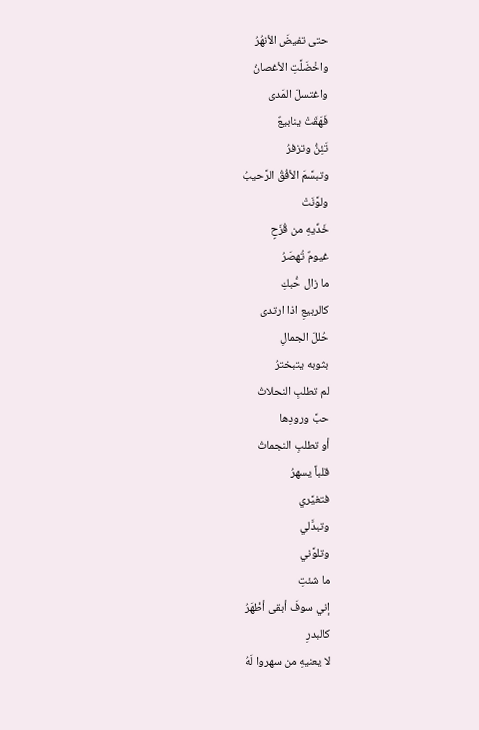حتى تفيضَ الأنهُرُ
واخْضَلَّتِ الأغصانُ
واغتسلَ المَدى
فَهَقَتْ ينابيعٌ
تَئِنُّ وتزفرُ
وتبسَّمَ الأفُقُ الرَّحيبُ
ولوَّنَتْ
خَدِّيهِ من قُزَحٍ
غيومٌ تُهصَرُ
ما زال حُّبكِ
كالربيعِ اذا ارتدى
حُللَ الجمالِ
بثوبه يتبخترُ
لم تطلبِ النحلاتُ
حبَّ ورودِها
أو تطلبِ النجماتُ
قلباً يسهرُ
فتغيَّري
وتبدَّلي
وتلوَّني
ما شئتِ
إني سوفَ أبقى أظْهَرُ
كالبدرِ
لا يعنيهِ من سهروا لَهُ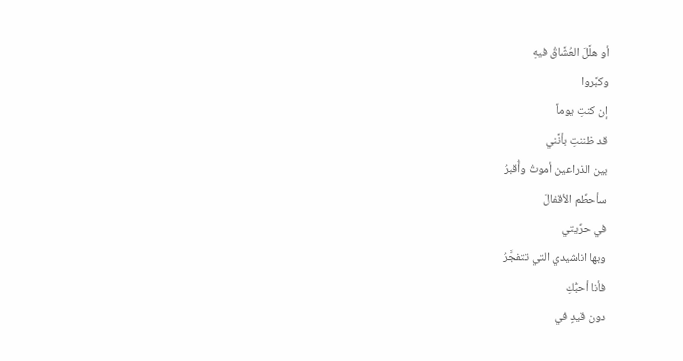أو هلَّلَ العُشَّاقُ فيهِ
وكبَّروا
إن كنتِ يوماً
قد ظننتِ بأنَّني
بين الذراعين أموتُ وأُقبرُ
سأحطِّم الأقفالَ
في حرِّيتي
وبها اناشيدي التي تتفجَّرُ
فأنا أحبُّكِ
دون قيدٍ في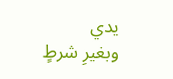يدي
وبغيرِ شرطٍ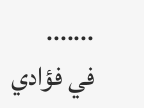.......
في فؤادي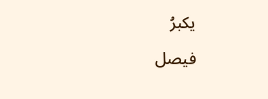يكبرُ

فيصل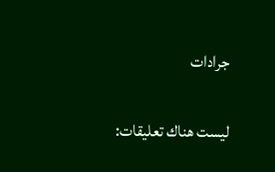جرادات

ليست هناك تعليقات: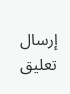إرسال تعليق